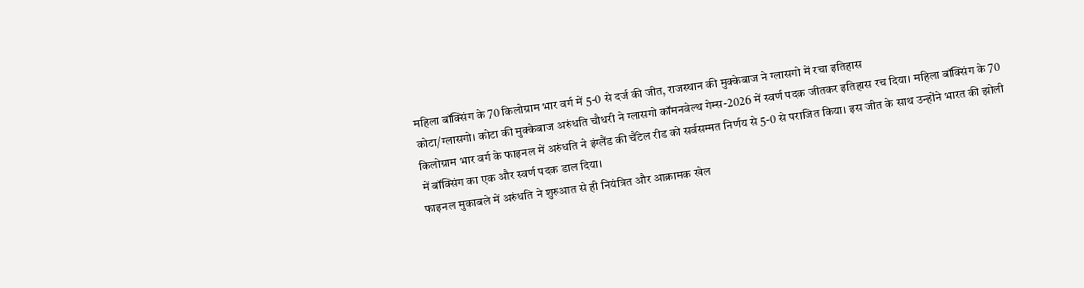महिला बॉक्सिंग के 70 किलोग्राम भार वर्ग में 5-0 से दर्ज की जीत, राजस्थान की मुक्केबाज ने ग्लासगो में रचा इतिहास
कोटा/ग्लासगो। कोटा की मुक्केबाज अरुंधति चौधरी ने ग्लासगो कॉमनवेल्थ गेम्स-2026 में स्वर्ण पदक जीतकर इतिहास रच दिया। महिला बॉक्सिंग के 70 किलोग्राम भार वर्ग के फाइनल में अरुंधति ने इंग्लैंड की चैंटेल रीड को सर्वसम्मत निर्णय से 5-0 से पराजित किया। इस जीत के साथ उन्होंने भारत की झोली में बॉक्सिंग का एक और स्वर्ण पदक डाल दिया।
फाइनल मुकाबले में अरुंधति ने शुरुआत से ही नियंत्रित और आक्रामक खेल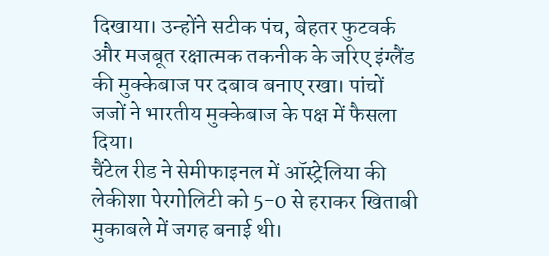दिखाया। उन्होंने सटीक पंच, बेहतर फुटवर्क और मजबूत रक्षात्मक तकनीक के जरिए इंग्लैंड की मुक्केबाज पर दबाव बनाए रखा। पांचों जजों ने भारतीय मुक्केबाज के पक्ष में फैसला दिया।
चैंटेल रीड ने सेमीफाइनल में ऑस्ट्रेलिया की लेकीशा पेरगोलिटी को 5-0 से हराकर खिताबी मुकाबले में जगह बनाई थी।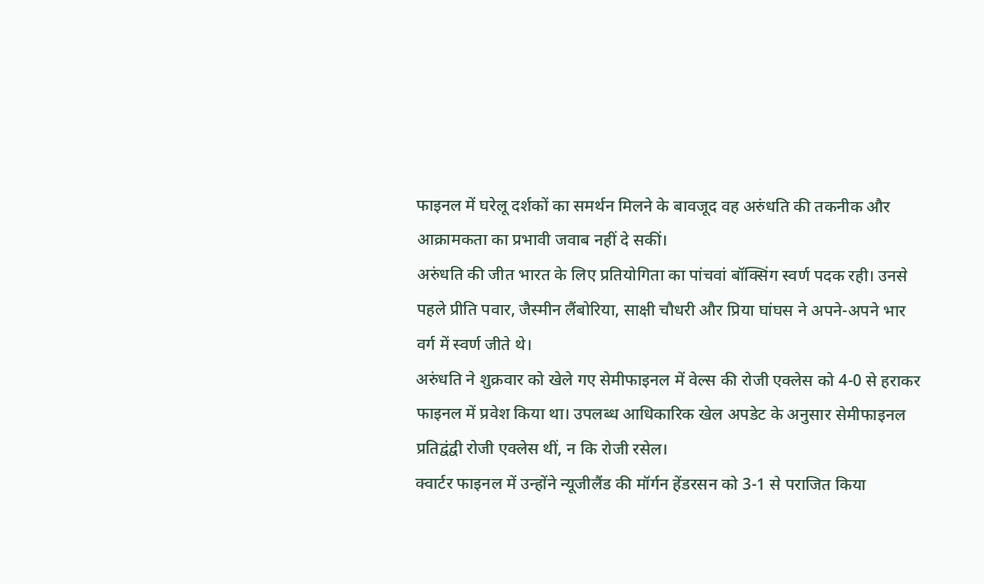फाइनल में घरेलू दर्शकों का समर्थन मिलने के बावजूद वह अरुंधति की तकनीक और आक्रामकता का प्रभावी जवाब नहीं दे सकीं।
अरुंधति की जीत भारत के लिए प्रतियोगिता का पांचवां बॉक्सिंग स्वर्ण पदक रही। उनसे पहले प्रीति पवार, जैस्मीन लैंबोरिया, साक्षी चौधरी और प्रिया घांघस ने अपने-अपने भार वर्ग में स्वर्ण जीते थे।
अरुंधति ने शुक्रवार को खेले गए सेमीफाइनल में वेल्स की रोजी एक्लेस को 4-0 से हराकर फाइनल में प्रवेश किया था। उपलब्ध आधिकारिक खेल अपडेट के अनुसार सेमीफाइनल प्रतिद्वंद्वी रोजी एक्लेस थीं, न कि रोजी रसेल।
क्वार्टर फाइनल में उन्होंने न्यूजीलैंड की मॉर्गन हेंडरसन को 3-1 से पराजित किया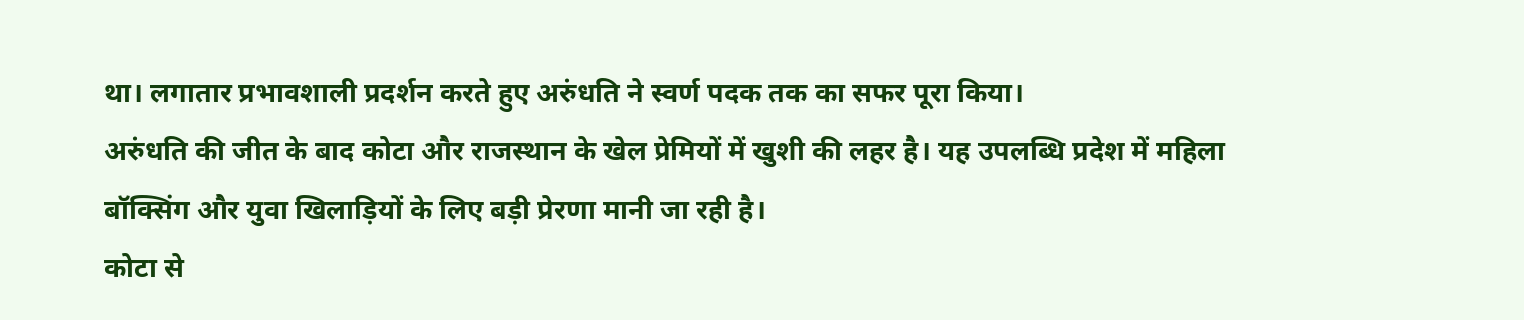था। लगातार प्रभावशाली प्रदर्शन करते हुए अरुंधति ने स्वर्ण पदक तक का सफर पूरा किया।
अरुंधति की जीत के बाद कोटा और राजस्थान के खेल प्रेमियों में खुशी की लहर है। यह उपलब्धि प्रदेश में महिला बॉक्सिंग और युवा खिलाड़ियों के लिए बड़ी प्रेरणा मानी जा रही है।
कोटा से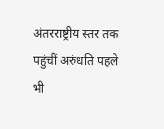अंतरराष्ट्रीय स्तर तक पहुंचीं अरुंधति पहले भी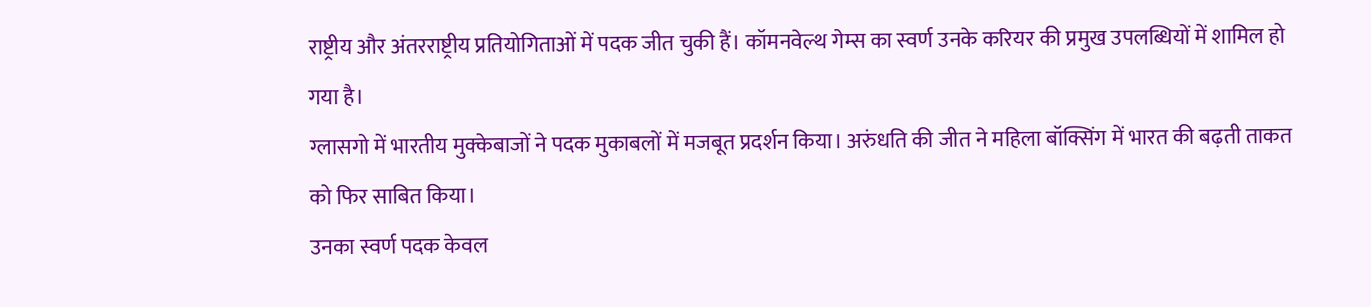राष्ट्रीय और अंतरराष्ट्रीय प्रतियोगिताओं में पदक जीत चुकी हैं। कॉमनवेल्थ गेम्स का स्वर्ण उनके करियर की प्रमुख उपलब्धियों में शामिल हो गया है।
ग्लासगो में भारतीय मुक्केबाजों ने पदक मुकाबलों में मजबूत प्रदर्शन किया। अरुंधति की जीत ने महिला बॉक्सिंग में भारत की बढ़ती ताकत को फिर साबित किया।
उनका स्वर्ण पदक केवल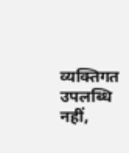व्यक्तिगत उपलब्धि नहीं,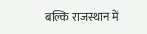बल्कि राजस्थान में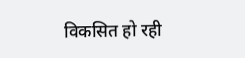विकसित हो रही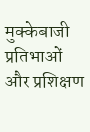मुक्केबाजी प्रतिभाओं और प्रशिक्षण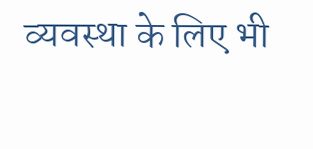व्यवस्था के लिए भी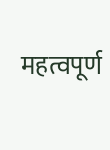महत्वपूर्ण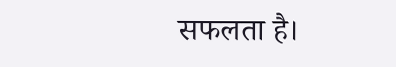सफलता है।